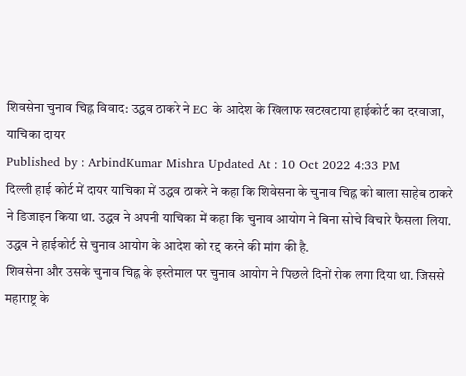शिवसेना चुनाव चिह्न विवाद: उद्धव ठाकरे ने EC के आदेश के खिलाफ खटखटाया हाईकोर्ट का दरवाजा, याचिका दायर
Published by : ArbindKumar Mishra Updated At : 10 Oct 2022 4:33 PM
दिल्ली हाई कोर्ट में दायर याचिका में उद्धव ठाकरे ने कहा कि शिवेसना के चुनाव चिह्न को बाला साहेब ठाकरे ने डिजाइन किया था. उद्धव ने अपनी याचिका में कहा कि चुनाव आयोग ने बिना सोचे विचारे फैसला लिया. उद्धव ने हाईकोर्ट से चुनाव आयोग के आदेश को रद्द करने की मांग की है.
शिवसेना और उसके चुनाव चिह्न के इस्तेमाल पर चुनाव आयोग ने पिछले दिनों रोक लगा दिया था. जिससे महाराष्ट्र के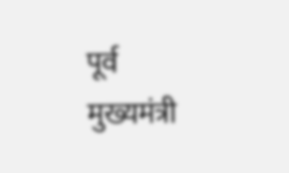पूर्व मुख्यमंत्री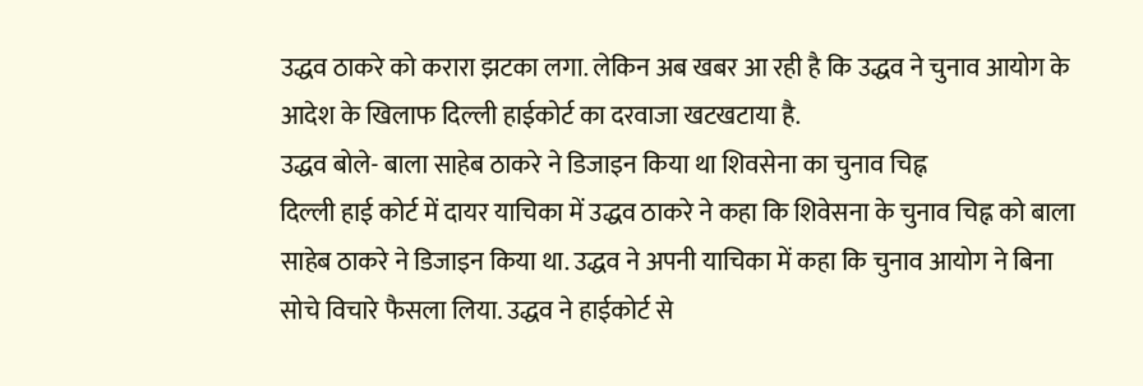उद्धव ठाकरे को करारा झटका लगा. लेकिन अब खबर आ रही है कि उद्धव ने चुनाव आयोग के आदेश के खिलाफ दिल्ली हाईकोर्ट का दरवाजा खटखटाया है.
उद्धव बोले- बाला साहेब ठाकरे ने डिजाइन किया था शिवसेना का चुनाव चिह्न
दिल्ली हाई कोर्ट में दायर याचिका में उद्धव ठाकरे ने कहा कि शिवेसना के चुनाव चिह्न को बाला साहेब ठाकरे ने डिजाइन किया था. उद्धव ने अपनी याचिका में कहा कि चुनाव आयोग ने बिना सोचे विचारे फैसला लिया. उद्धव ने हाईकोर्ट से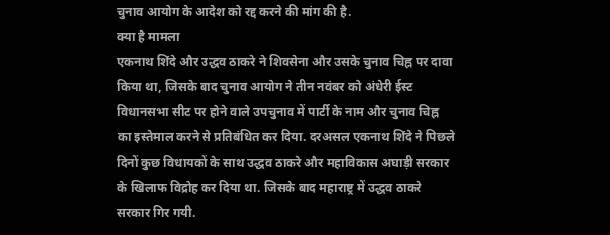चुनाव आयोग के आदेश को रद्द करने की मांग की है.
क्या है मामला
एकनाथ शिंदे और उद्धव ठाकरे ने शिवसेना और उसके चुनाव चिह्न पर दावा किया था, जिसके बाद चुनाव आयोग ने तीन नवंबर को अंधेरी ईस्ट विधानसभा सीट पर होने वाले उपचुनाव में पार्टी के नाम और चुनाव चिह्न का इस्तेमाल करने से प्रतिबंधित कर दिया. दरअसल एकनाथ शिंदे ने पिछले दिनों कुछ विधायकों के साथ उद्धव ठाकरे और महाविकास अघाड़ी सरकार के खिलाफ विद्रोह कर दिया था. जिसके बाद महाराष्ट्र में उद्धव ठाकरे सरकार गिर गयी.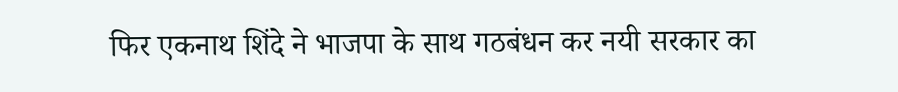फिर एकनाथ शिंदे ने भाजपा के साथ गठबंधन कर नयी सरकार का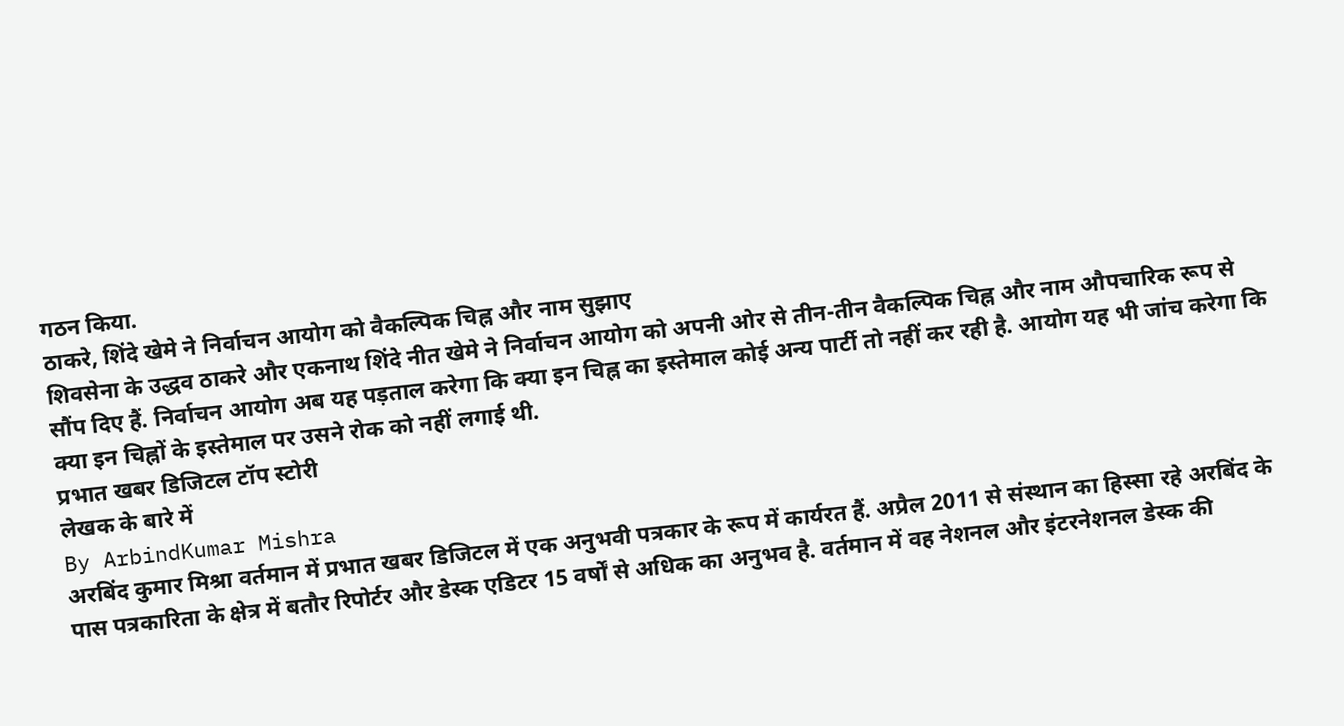गठन किया.
ठाकरे, शिंदे खेमे ने निर्वाचन आयोग को वैकल्पिक चिह्न और नाम सुझाए
शिवसेना के उद्धव ठाकरे और एकनाथ शिंदे नीत खेमे ने निर्वाचन आयोग को अपनी ओर से तीन-तीन वैकल्पिक चिह्न और नाम औपचारिक रूप से सौंप दिए हैं. निर्वाचन आयोग अब यह पड़ताल करेगा कि क्या इन चिह्न का इस्तेमाल कोई अन्य पार्टी तो नहीं कर रही है. आयोग यह भी जांच करेगा कि क्या इन चिह्नों के इस्तेमाल पर उसने रोक को नहीं लगाई थी.
प्रभात खबर डिजिटल टॉप स्टोरी
लेखक के बारे में
By ArbindKumar Mishra
अरबिंद कुमार मिश्रा वर्तमान में प्रभात खबर डिजिटल में एक अनुभवी पत्रकार के रूप में कार्यरत हैं. अप्रैल 2011 से संस्थान का हिस्सा रहे अरबिंद के पास पत्रकारिता के क्षेत्र में बतौर रिपोर्टर और डेस्क एडिटर 15 वर्षों से अधिक का अनुभव है. वर्तमान में वह नेशनल और इंटरनेशनल डेस्क की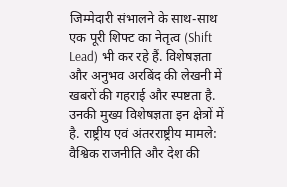जिम्मेदारी संभालने के साथ-साथ एक पूरी शिफ्ट का नेतृत्व (Shift Lead) भी कर रहे हैं. विशेषज्ञता और अनुभव अरबिंद की लेखनी में खबरों की गहराई और स्पष्टता है. उनकी मुख्य विशेषज्ञता इन क्षेत्रों में है. राष्ट्रीय एवं अंतरराष्ट्रीय मामले: वैश्विक राजनीति और देश की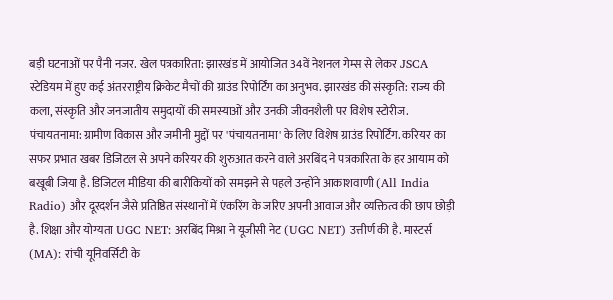बड़ी घटनाओं पर पैनी नजर. खेल पत्रकारिता: झारखंड में आयोजित 34वें नेशनल गेम्स से लेकर JSCA स्टेडियम में हुए कई अंतरराष्ट्रीय क्रिकेट मैचों की ग्राउंड रिपोर्टिंग का अनुभव. झारखंड की संस्कृति: राज्य की कला, संस्कृति और जनजातीय समुदायों की समस्याओं और उनकी जीवनशैली पर विशेष स्टोरीज. पंचायतनामा: ग्रामीण विकास और जमीनी मुद्दों पर 'पंचायतनामा' के लिए विशेष ग्राउंड रिपोर्टिंग. करियर का सफर प्रभात खबर डिजिटल से अपने करियर की शुरुआत करने वाले अरबिंद ने पत्रकारिता के हर आयाम को बखूबी जिया है. डिजिटल मीडिया की बारीकियों को समझने से पहले उन्होंने आकाशवाणी (All India Radio) और दूरदर्शन जैसे प्रतिष्ठित संस्थानों में एंकरिंग के जरिए अपनी आवाज और व्यक्तित्व की छाप छोड़ी है. शिक्षा और योग्यता UGC NET: अरबिंद मिश्रा ने यूजीसी नेट (UGC NET) उत्तीर्ण की है. मास्टर्स (MA): रांची यूनिवर्सिटी के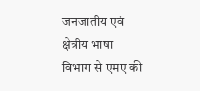जनजातीय एवं क्षेत्रीय भाषा विभाग से एमए की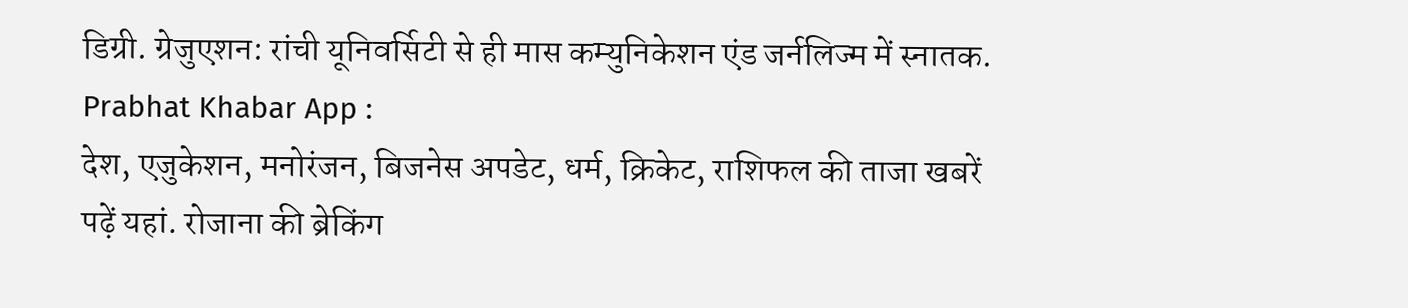डिग्री. ग्रेजुएशन: रांची यूनिवर्सिटी से ही मास कम्युनिकेशन एंड जर्नलिज्म में स्नातक.
Prabhat Khabar App :
देश, एजुकेशन, मनोरंजन, बिजनेस अपडेट, धर्म, क्रिकेट, राशिफल की ताजा खबरें पढ़ें यहां. रोजाना की ब्रेकिंग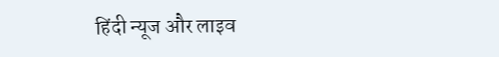हिंदी न्यूज और लाइव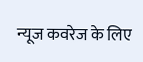न्यूज कवरेज के लिए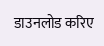डाउनलोड करिए